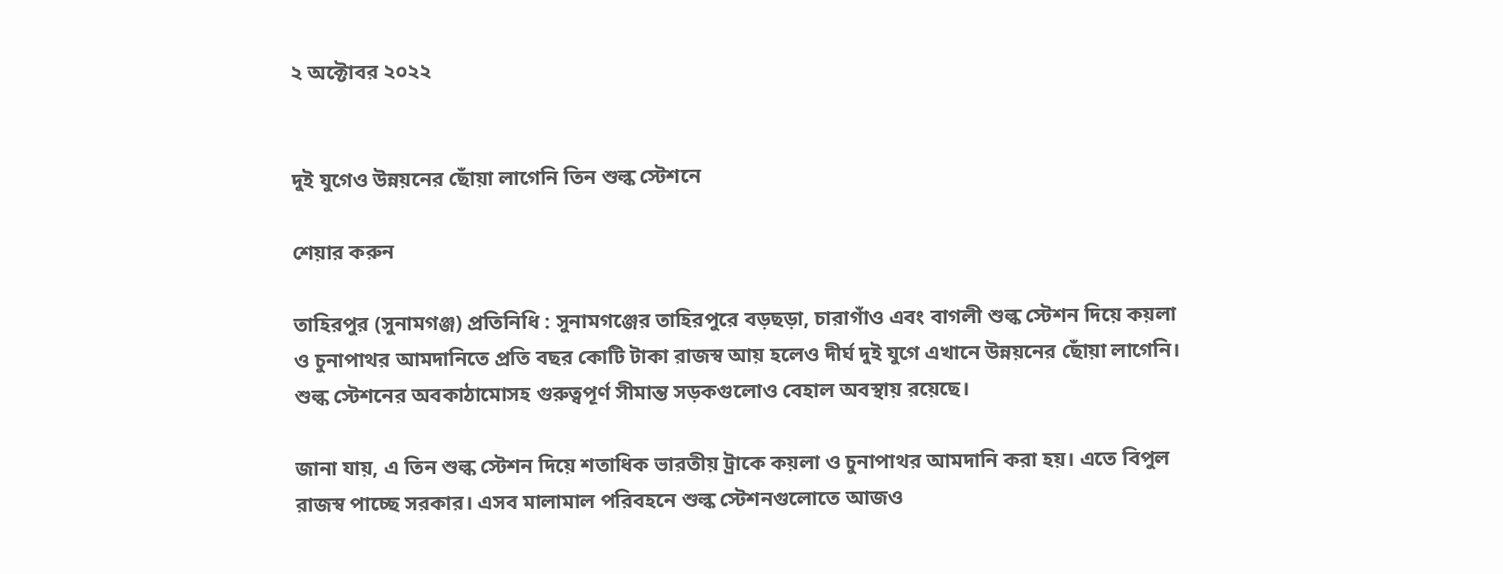২ অক্টোবর ২০২২


দুই যুগেও উন্নয়নের ছোঁয়া লাগেনি তিন শুল্ক স্টেশনে

শেয়ার করুন

তাহিরপুর (সুনামগঞ্জ) প্রতিনিধি : সুনামগঞ্জের তাহিরপুরে বড়ছড়া, চারাগাঁও এবং বাগলী শুল্ক স্টেশন দিয়ে কয়লা ও চুনাপাথর আমদানিতে প্রতি বছর কোটি টাকা রাজস্ব আয় হলেও দীর্ঘ দুই যুগে এখানে উন্নয়নের ছোঁয়া লাগেনি। শুল্ক স্টেশনের অবকাঠামোসহ গুরুত্বপূর্ণ সীমান্ত সড়কগুলোও বেহাল অবস্থায় রয়েছে।

জানা যায়, এ তিন শুল্ক স্টেশন দিয়ে শতাধিক ভারতীয় ট্রাকে কয়লা ও চুনাপাথর আমদানি করা হয়। এতে বিপুল রাজস্ব পাচ্ছে সরকার। এসব মালামাল পরিবহনে শুল্ক স্টেশনগুলোতে আজও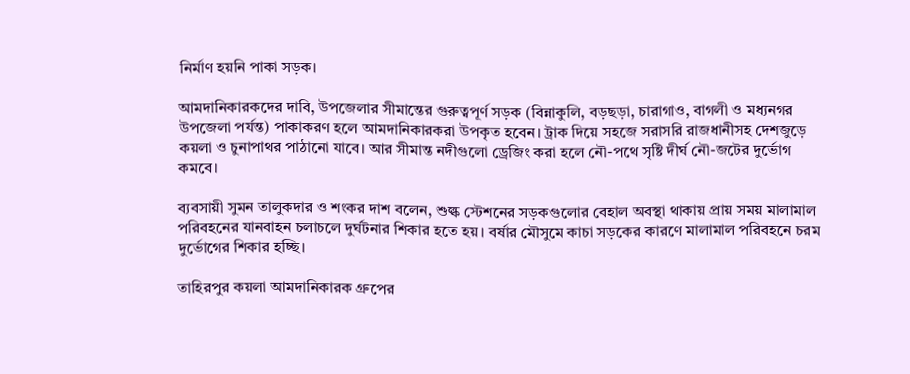নির্মাণ হয়নি পাকা সড়ক।

আমদানিকারকদের দাবি, উপজেলার সীমান্তের গুরুত্বপূর্ণ সড়ক (বিন্নাকুলি, বড়ছড়া, চারাগাও, বাগলী ও মধ্যনগর উপজেলা পর্যন্ত) পাকাকরণ হলে আমদানিকারকরা উপকৃত হবেন। ট্রাক দিয়ে সহজে সরাসরি রাজধানীসহ দেশজুড়ে কয়লা ও চুনাপাথর পাঠানো যাবে। আর সীমান্ত নদীগুলো ড্রেজিং করা হলে নৌ-পথে সৃষ্টি দীর্ঘ নৌ-জটের দুর্ভোগ কমবে।

ব্যবসায়ী সুমন তালুকদার ও শংকর দাশ বলেন, শুল্ক স্টেশনের সড়কগুলোর বেহাল অবস্থা থাকায় প্রায় সময় মালামাল পরিবহনের যানবাহন চলাচলে দুর্ঘটনার শিকার হতে হয়। বর্ষার মৌসুমে কাচা সড়কের কারণে মালামাল পরিবহনে চরম দুর্ভোগের শিকার হচ্ছি।

তাহিরপুর কয়লা আমদানিকারক গ্রুপের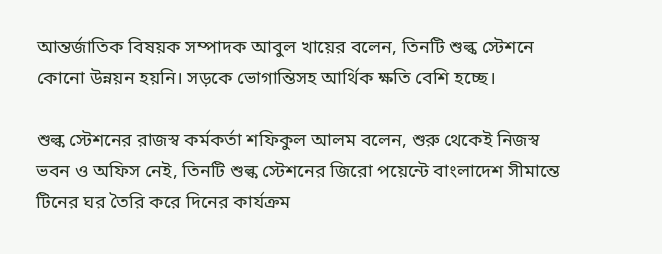আন্তর্জাতিক বিষয়ক সম্পাদক আবুল খায়ের বলেন, তিনটি শুল্ক স্টেশনে কোনো উন্নয়ন হয়নি। সড়কে ভোগান্তিসহ আর্থিক ক্ষতি বেশি হচ্ছে।

শুল্ক স্টেশনের রাজস্ব কর্মকর্তা শফিকুল আলম বলেন, শুরু থেকেই নিজস্ব ভবন ও অফিস নেই, তিনটি শুল্ক স্টেশনের জিরো পয়েন্টে বাংলাদেশ সীমান্তে টিনের ঘর তৈরি করে দিনের কার্যক্রম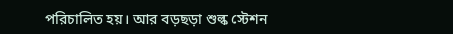পরিচালিত হয়। আর বড়ছড়া শুল্ক স্টেশন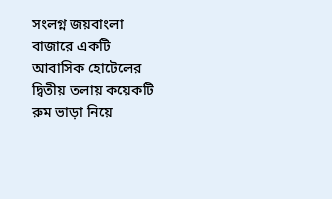সংলগ্ন জয়বাংলা বাজারে একটি আবাসিক হোটেলের দ্বিতীয় তলায় কয়েকটি রুম ভাড়া নিয়ে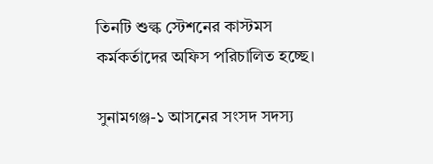তিনটি শুল্ক স্টেশনের কাস্টমস কর্মকর্তাদের অফিস পরিচালিত হচ্ছে।

সুনামগঞ্জ-১ আসনের সংসদ সদস্য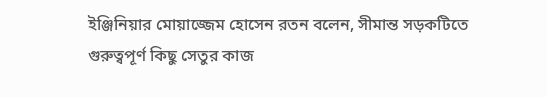ইঞ্জিনিয়ার মোয়াজ্জেম হোসেন রতন বলেন, সীমান্ত সড়কটিতে গুরুত্বপূর্ণ কিছু সেতুর কাজ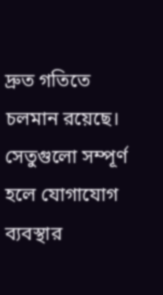দ্রুত গতিতে চলমান রয়েছে। সেতুগুলো সম্পূর্ণ হলে যোগাযোগ ব্যবস্থার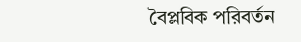বৈপ্লবিক পরিবর্তন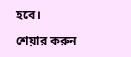হবে।

শেয়ার করুন